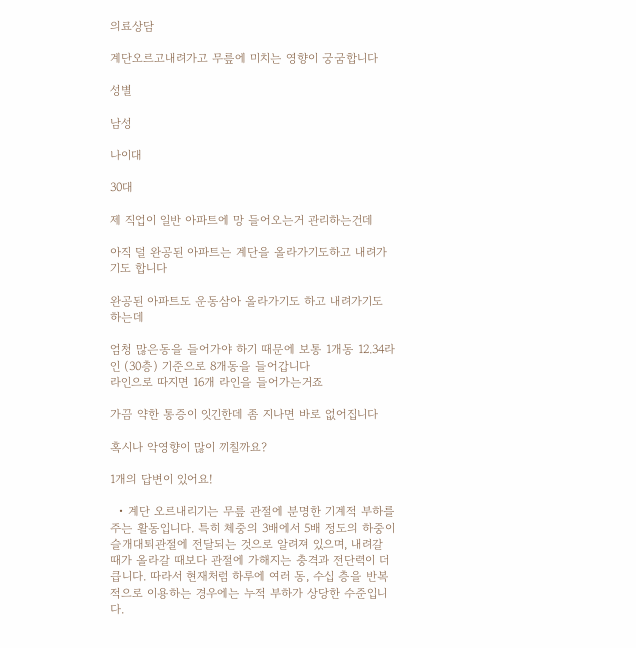의료상담

계단오르고내려가고 무릎에 미치는 영향이 궁굼합니다

성별

남성

나이대

30대

제 직업이 일반 아파트에 망 들어오는거 관리하는건데

아직 덜 완공된 아파트는 계단을 올라가기도하고 내려가기도 합니다

완공된 아파트도 운동삼아 올라가기도 하고 내려가기도 하는데

엄청 많은동을 들어가야 하기 때문에 보통 1개동 12.34라인 (30층) 기준으로 8개동을 들어갑니다
라인으로 따지면 16개 라인을 들어가는거죠

가끔 약한 통증이 잇긴한데 좀 지나면 바로 없어집니다

혹시나 악영향이 많이 끼칠까요?

1개의 답변이 있어요!

  • 계단 오르내리기는 무릎 관절에 분명한 기계적 부하를 주는 활동입니다. 특히 체중의 3배에서 5배 정도의 하중이 슬개대퇴관절에 전달되는 것으로 알려져 있으며, 내려갈 때가 올라갈 때보다 관절에 가해지는 충격과 전단력이 더 큽니다. 따라서 현재처럼 하루에 여러 동, 수십 층을 반복적으로 이용하는 경우에는 누적 부하가 상당한 수준입니다.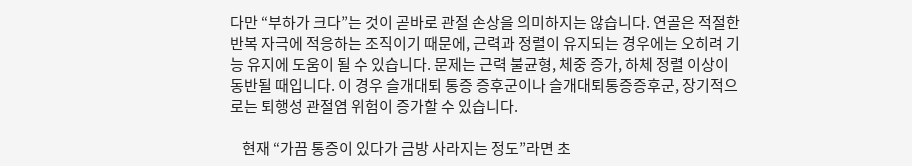다만 “부하가 크다”는 것이 곧바로 관절 손상을 의미하지는 않습니다. 연골은 적절한 반복 자극에 적응하는 조직이기 때문에, 근력과 정렬이 유지되는 경우에는 오히려 기능 유지에 도움이 될 수 있습니다. 문제는 근력 불균형, 체중 증가, 하체 정렬 이상이 동반될 때입니다. 이 경우 슬개대퇴 통증 증후군이나 슬개대퇴통증증후군, 장기적으로는 퇴행성 관절염 위험이 증가할 수 있습니다.

    현재 “가끔 통증이 있다가 금방 사라지는 정도”라면 초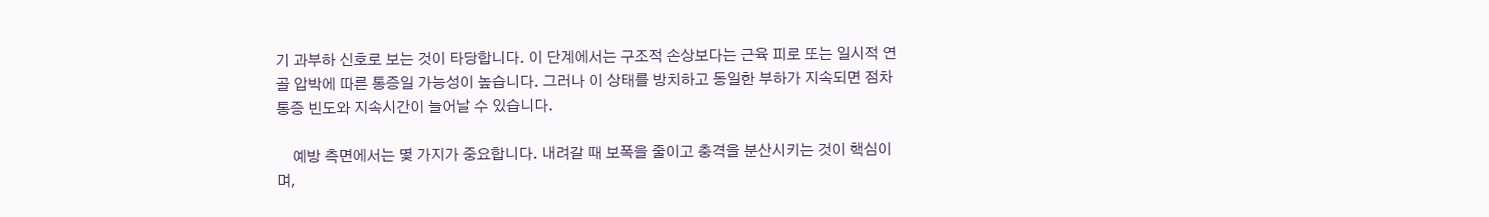기 과부하 신호로 보는 것이 타당합니다. 이 단계에서는 구조적 손상보다는 근육 피로 또는 일시적 연골 압박에 따른 통증일 가능성이 높습니다. 그러나 이 상태를 방치하고 동일한 부하가 지속되면 점차 통증 빈도와 지속시간이 늘어날 수 있습니다.

    예방 측면에서는 몇 가지가 중요합니다. 내려갈 때 보폭을 줄이고 충격을 분산시키는 것이 핵심이며,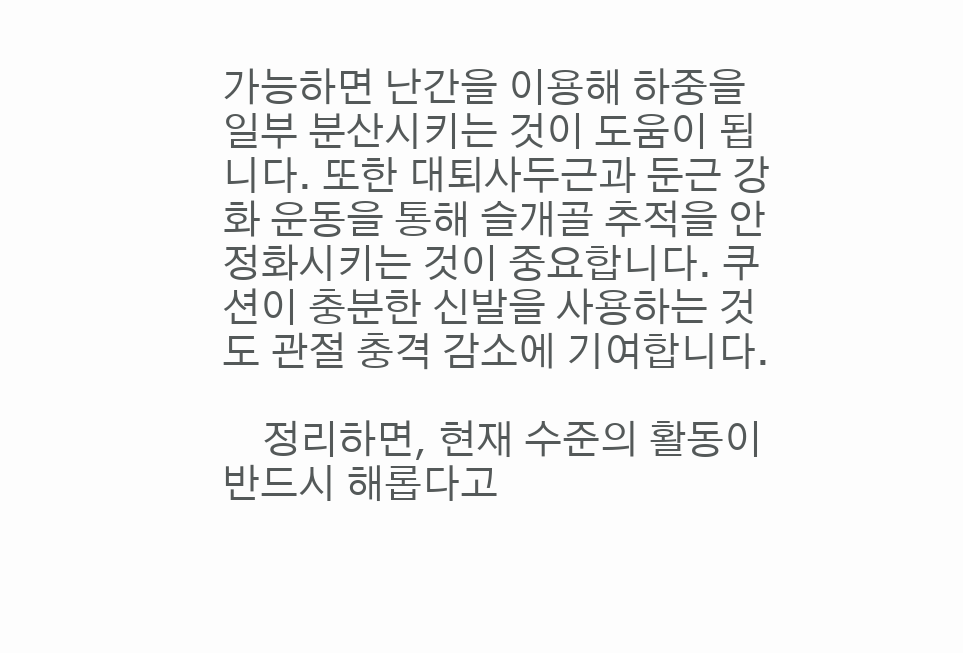가능하면 난간을 이용해 하중을 일부 분산시키는 것이 도움이 됩니다. 또한 대퇴사두근과 둔근 강화 운동을 통해 슬개골 추적을 안정화시키는 것이 중요합니다. 쿠션이 충분한 신발을 사용하는 것도 관절 충격 감소에 기여합니다.

    정리하면, 현재 수준의 활동이 반드시 해롭다고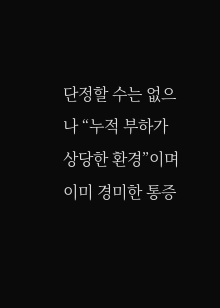단정할 수는 없으나 “누적 부하가 상당한 환경”이며 이미 경미한 통증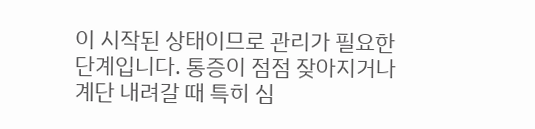이 시작된 상태이므로 관리가 필요한 단계입니다. 통증이 점점 잦아지거나 계단 내려갈 때 특히 심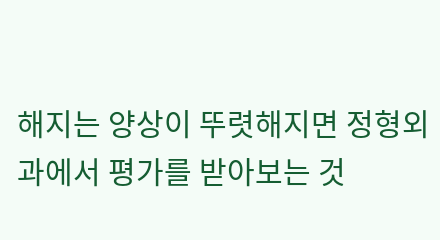해지는 양상이 뚜렷해지면 정형외과에서 평가를 받아보는 것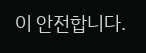이 안전합니다.